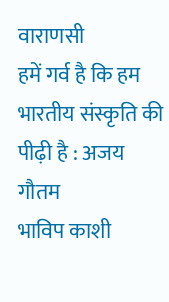वाराणसी
हमें गर्व है कि हम भारतीय संस्कृति की पीढ़ी है : अजय गौतम
भाविप काशी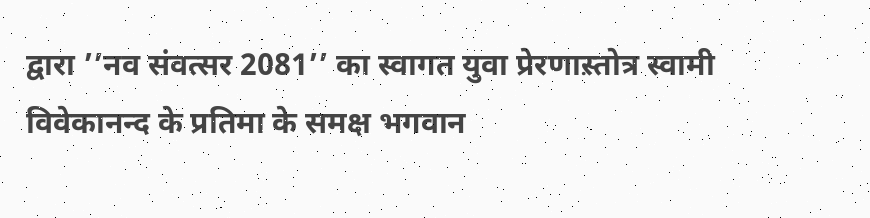द्वारा ’’नव संवत्सर 2081’’ का स्वागत युवा प्रेरणास़्तोत्र स्वामी विवेकानन्द के प्रतिमा के समक्ष भगवान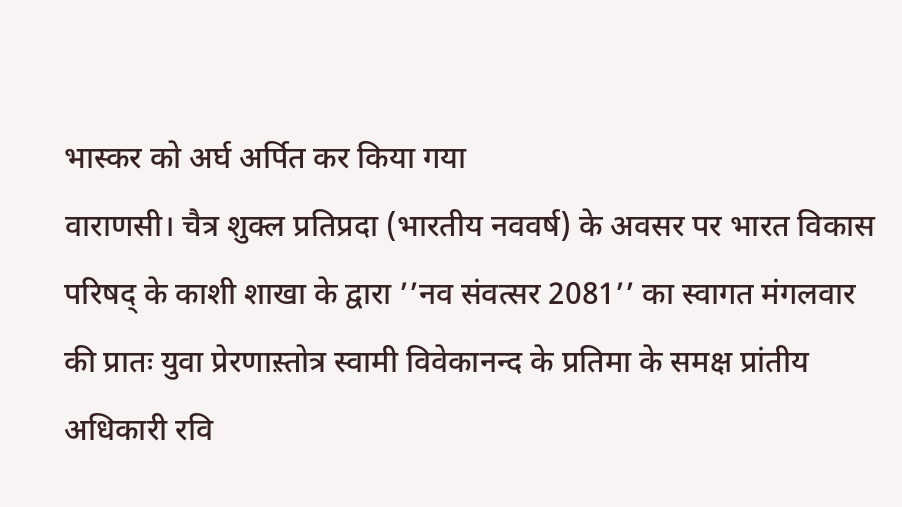भास्कर को अर्घ अर्पित कर किया गया
वाराणसी। चैत्र शुक्ल प्रतिप्रदा (भारतीय नववर्ष) के अवसर पर भारत विकास परिषद् के काशी शाखा के द्वारा ’’नव संवत्सर 2081’’ का स्वागत मंगलवार की प्रातः युवा प्रेरणास़्तोत्र स्वामी विवेकानन्द के प्रतिमा के समक्ष प्रांतीय अधिकारी रवि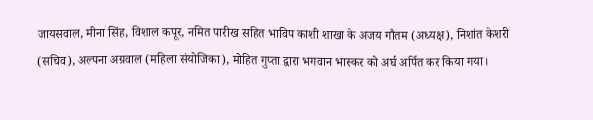जायसवाल, मीना सिंह, विशाल कपूर, नमित पारीख सहित भाविप काशी शाखा के अजय गौतम (अध्यक्ष), निशांत केशरी (सचिव), अल्पना अग्रवाल (महिला संयोजिका), मोहित गुप्ता द्वारा भगवान भास्कर को अर्घ अर्पित कर किया गया।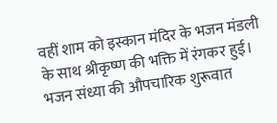वहीं शाम को इस्कान मंदिर के भजन मंडली के साथ श्रीकृष्ण की भक्ति में रंगकर हुई। भजन संध्या की औपचारिक शुरूवात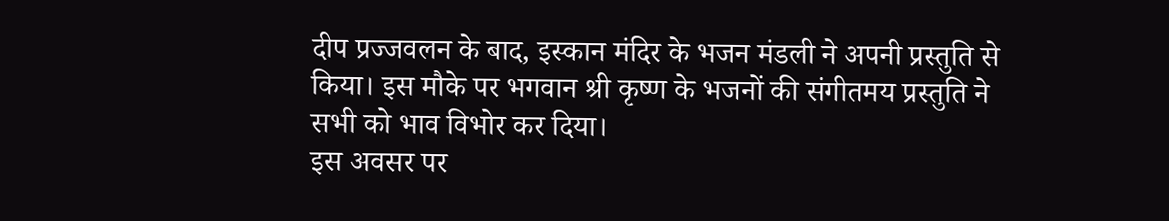दीप प्रज्जवलन के बाद, इस्कान मंदिर के भजन मंडली ने अपनी प्रस्तुति से किया। इस मौके पर भगवान श्री कृष्ण के भजनों की संगीतमय प्रस्तुति ने सभी को भाव विभोर कर दिया।
इस अवसर पर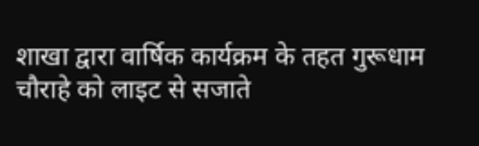शाखा द्वारा वार्षिक कार्यक्रम के तहत गुरूधाम चौराहे को लाइट से सजाते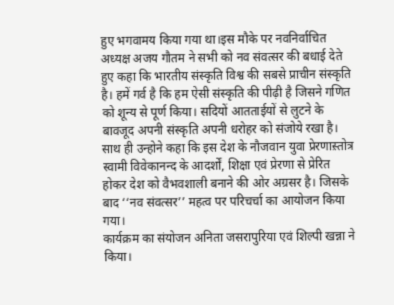हुए भगवामय किया गया था।इस मौके पर नवनिर्वाचित अध्यक्ष अजय गौतम ने सभी को नव संवत्सर की बधाई देते हुए कहा कि भारतीय संस्कृति विश्व की सबसे प्राचीन संस्कृति है। हमें गर्व है कि हम ऐसी संस्कृति की पीढ़ी है जिसने गणित को शून्य से पूर्ण किया। सदियों आतताईयों से लुटने के बावजूद अपनी संस्कृति अपनी धरोहर को संजोये रखा है। साथ ही उन्होने कहा कि इस देश के नौजवान युवा प्रेरणास़्तोत्र स्वामी विवेकानन्द के आदर्शों, शिक्षा एवं प्रेरणा से प्रेरित होकर देश को वैभवशाली बनाने की ओर अग्रसर है। जिसके बाद ‘‘नव संवत्सर’’ महत्व पर परिचर्चा का आयोजन किया गया।
कार्यक्रम का संयोजन अनिता जसरापुरिया एवं शिल्पी खन्ना ने किया।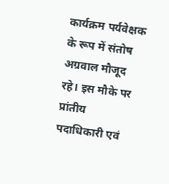कार्यक्रम पर्यवेक्षक के रूप में संतोष अग्रवाल मौजूद रहे। इस मौके पर प्रांतीय पदाधिकारी एवं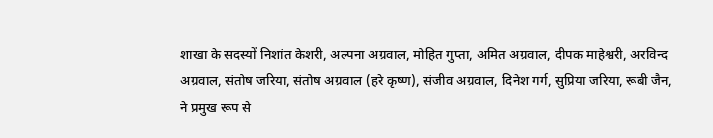शाखा के सदस्यों निशांत केशरी, अल्पना अग्रवाल, मोहित गुप्ता, अमित अग्रवाल, दीपक माहेश्वरी, अरविन्द अग्रवाल, संतोष जरिया, संतोष अग्रवाल (हरे कृष्ण), संजीव अग्रवाल, दिनेश गर्ग, सुप्रिया जरिया, रूबी जैन, ने प्रमुख रूप से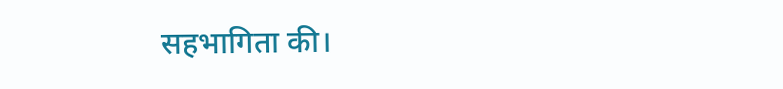सहभागिता की।